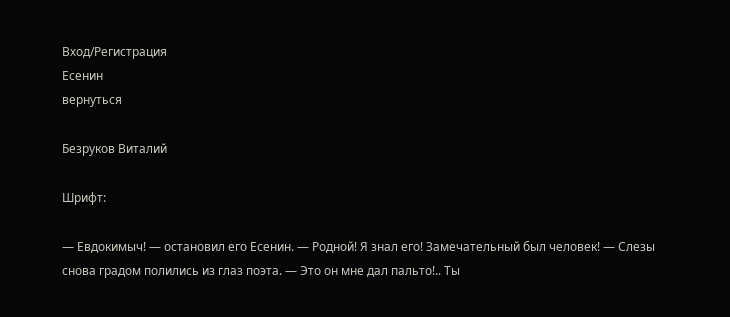Вход/Регистрация
Есенин
вернуться

Безруков Виталий

Шрифт:

— Евдокимыч! — остановил его Есенин. — Родной! Я знал его! Замечательный был человек! — Слезы снова градом полились из глаз поэта. — Это он мне дал пальто!.. Ты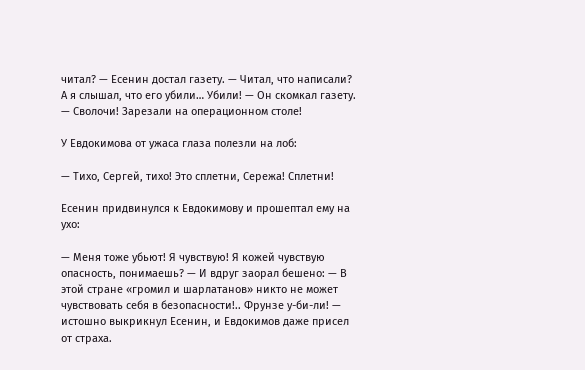читал? — Есенин достал газету. — Читал, что написали? А я слышал, что его убили… Убили! — Он скомкал газету. — Сволочи! Зарезали на операционном столе!

У Евдокимова от ужаса глаза полезли на лоб:

— Тихо, Сергей, тихо! Это сплетни, Сережа! Сплетни!

Есенин придвинулся к Евдокимову и прошептал ему на ухо:

— Меня тоже убьют! Я чувствую! Я кожей чувствую опасность, понимаешь? — И вдруг заорал бешено: — В этой стране «громил и шарлатанов» никто не может чувствовать себя в безопасности!.. Фрунзе у-би-ли! — истошно выкрикнул Есенин, и Евдокимов даже присел от страха.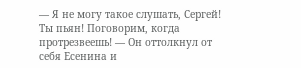— Я не могу такое слушать, Сергей! Ты пьян! Поговорим, когда протрезвеешь! — Он оттолкнул от себя Есенина и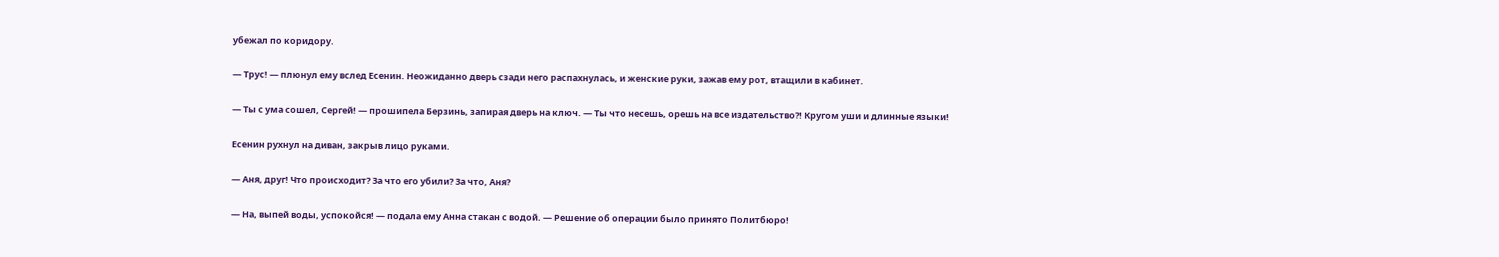убежал по коридору.

— Трус! — плюнул ему вслед Есенин. Неожиданно дверь сзади него распахнулась, и женские руки, зажав ему рот, втащили в кабинет.

— Ты с ума сошел, Сергей! — прошипела Берзинь, запирая дверь на ключ. — Ты что несешь, орешь на все издательство?! Кругом уши и длинные языки!

Есенин рухнул на диван, закрыв лицо руками.

— Аня, друг! Что происходит? За что его убили? За что, Аня?

— На, выпей воды, успокойся! — подала ему Анна стакан с водой. — Решение об операции было принято Политбюро!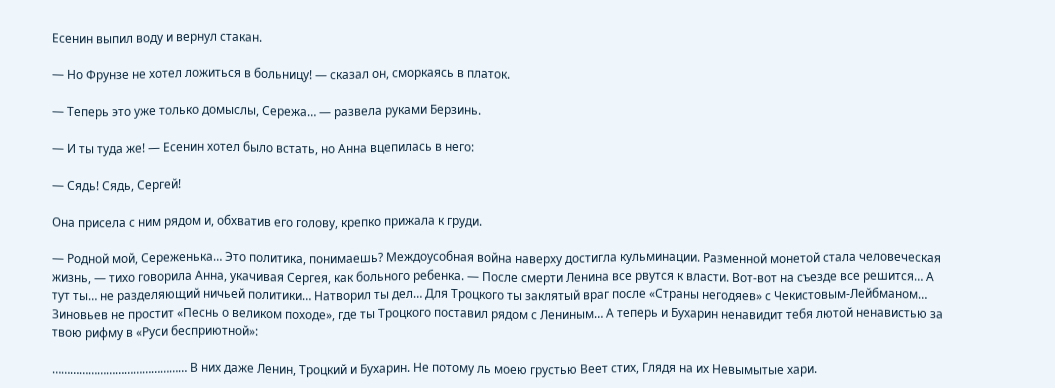Есенин выпил воду и вернул стакан.

— Но Фрунзе не хотел ложиться в больницу! — сказал он, сморкаясь в платок.

— Теперь это уже только домыслы, Сережа… — развела руками Берзинь.

— И ты туда же! — Есенин хотел было встать, но Анна вцепилась в него:

— Сядь! Сядь, Сергей!

Она присела с ним рядом и, обхватив его голову, крепко прижала к груди.

— Родной мой, Сереженька… Это политика, понимаешь? Междоусобная война наверху достигла кульминации. Разменной монетой стала человеческая жизнь, — тихо говорила Анна, укачивая Сергея, как больного ребенка. — После смерти Ленина все рвутся к власти. Вот-вот на съезде все решится… А тут ты… не разделяющий ничьей политики… Натворил ты дел… Для Троцкого ты заклятый враг после «Страны негодяев» с Чекистовым-Лейбманом… Зиновьев не простит «Песнь о великом походе», где ты Троцкого поставил рядом с Лениным… А теперь и Бухарин ненавидит тебя лютой ненавистью за твою рифму в «Руси бесприютной»:

……………………………………… В них даже Ленин, Троцкий и Бухарин. Не потому ль моею грустью Веет стих, Глядя на их Невымытые хари.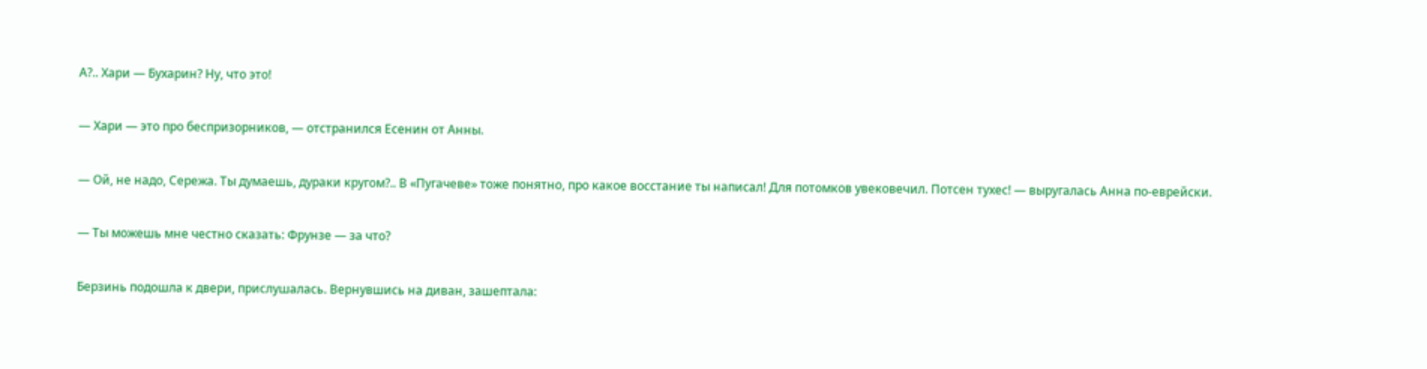А?.. Хари — Бухарин? Ну, что это!

— Хари — это про беспризорников, — отстранился Есенин от Анны.

— Ой, не надо, Сережа. Ты думаешь, дураки кругом?.. В «Пугачеве» тоже понятно, про какое восстание ты написал! Для потомков увековечил. Потсен тухес! — выругалась Анна по-еврейски.

— Ты можешь мне честно сказать: Фрунзе — за что?

Берзинь подошла к двери, прислушалась. Вернувшись на диван, зашептала: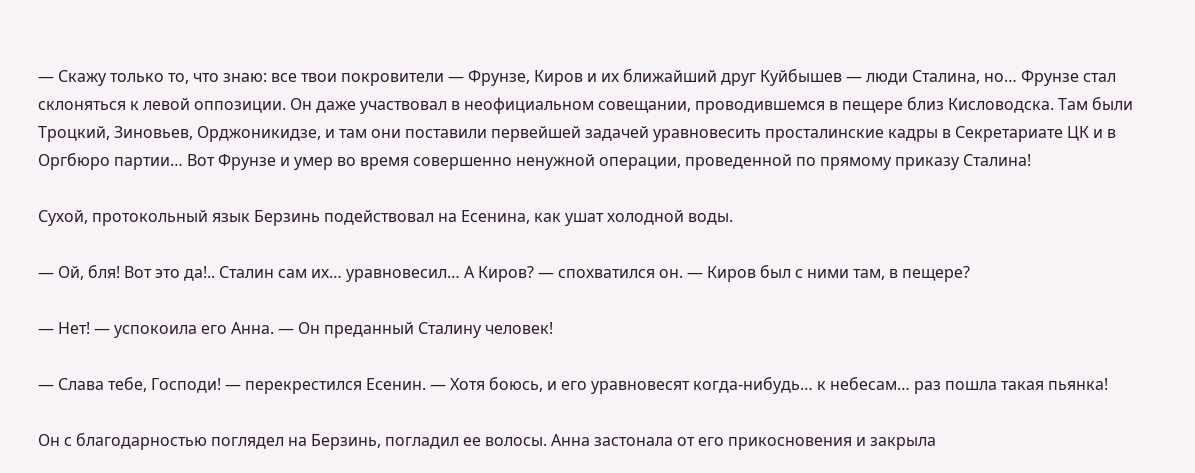— Скажу только то, что знаю: все твои покровители — Фрунзе, Киров и их ближайший друг Куйбышев — люди Сталина, но… Фрунзе стал склоняться к левой оппозиции. Он даже участвовал в неофициальном совещании, проводившемся в пещере близ Кисловодска. Там были Троцкий, Зиновьев, Орджоникидзе, и там они поставили первейшей задачей уравновесить просталинские кадры в Секретариате ЦК и в Оргбюро партии… Вот Фрунзе и умер во время совершенно ненужной операции, проведенной по прямому приказу Сталина!

Сухой, протокольный язык Берзинь подействовал на Есенина, как ушат холодной воды.

— Ой, бля! Вот это да!.. Сталин сам их… уравновесил… А Киров? — спохватился он. — Киров был с ними там, в пещере?

— Нет! — успокоила его Анна. — Он преданный Сталину человек!

— Слава тебе, Господи! — перекрестился Есенин. — Хотя боюсь, и его уравновесят когда-нибудь… к небесам… раз пошла такая пьянка!

Он с благодарностью поглядел на Берзинь, погладил ее волосы. Анна застонала от его прикосновения и закрыла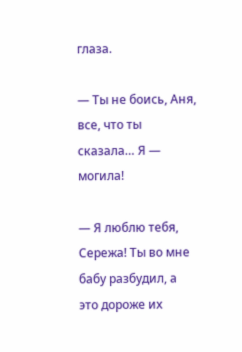глаза.

— Ты не боись, Аня, все, что ты сказала… Я — могила!

— Я люблю тебя, Сережа! Ты во мне бабу разбудил, а это дороже их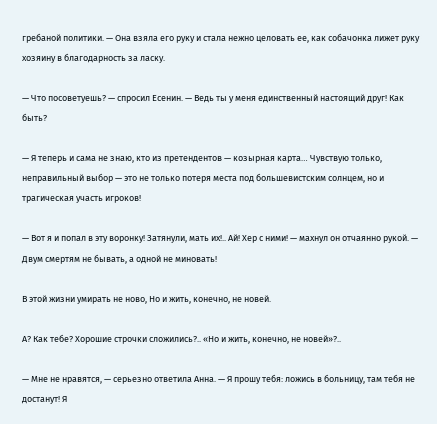гребаной политики. — Она взяла его руку и стала нежно целовать ее, как собачонка лижет руку хозяину в благодарность за ласку.

— Что посоветуешь? — спросил Есенин. — Ведь ты у меня единственный настоящий друг! Как быть?

— Я теперь и сама не знаю, кто из претендентов — козырная карта… Чувствую только, неправильный выбор — это не только потеря места под большевистским солнцем, но и трагическая участь игроков!

— Вот я и попал в эту воронку! Затянули, мать их!.. Ай! Хер с ними! — махнул он отчаянно рукой. — Двум смертям не бывать, а одной не миновать!

В этой жизни умирать не ново, Но и жить, конечно, не новей.

А? Как тебе? Хорошие строчки сложились?.. «Но и жить, конечно, не новей»?..

— Мне не нравятся, — серьезно ответила Анна. — Я прошу тебя: ложись в больницу, там тебя не достанут! Я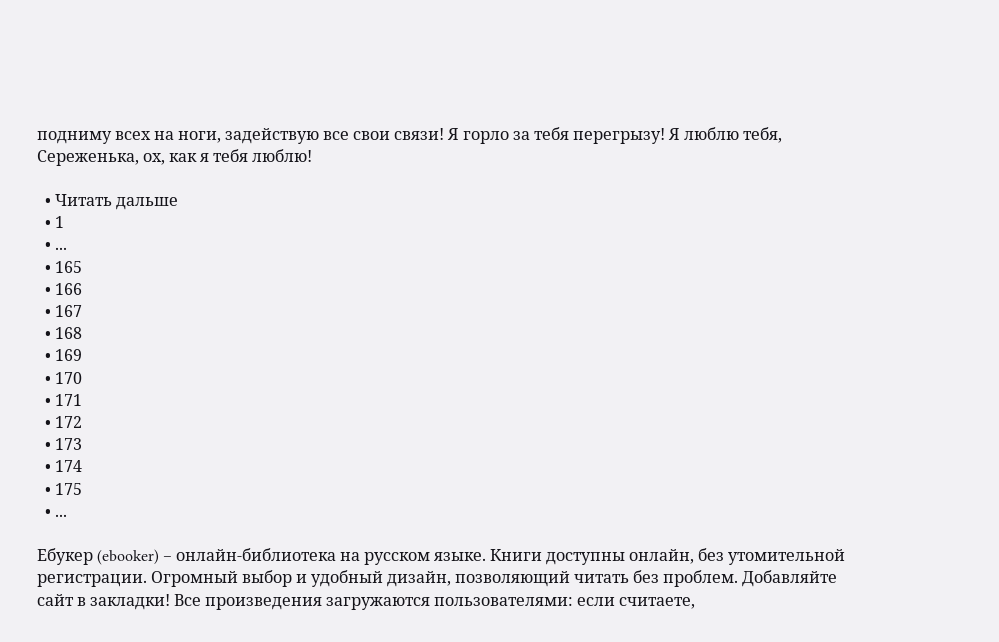подниму всех на ноги, задействую все свои связи! Я горло за тебя перегрызу! Я люблю тебя, Сереженька, ох, как я тебя люблю!

  • Читать дальше
  • 1
  • ...
  • 165
  • 166
  • 167
  • 168
  • 169
  • 170
  • 171
  • 172
  • 173
  • 174
  • 175
  • ...

Ебукер (ebooker) – онлайн-библиотека на русском языке. Книги доступны онлайн, без утомительной регистрации. Огромный выбор и удобный дизайн, позволяющий читать без проблем. Добавляйте сайт в закладки! Все произведения загружаются пользователями: если считаете,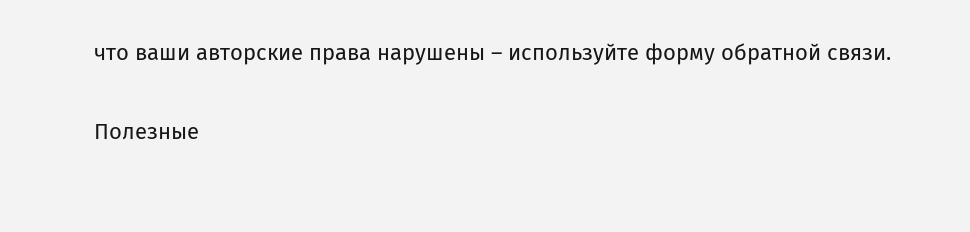что ваши авторские права нарушены – используйте форму обратной связи.

Полезные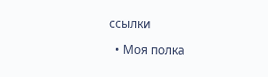ссылки

  • Моя полка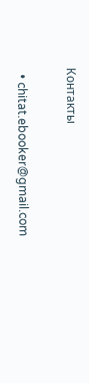Контакты

  • chitat.ebooker@gmail.com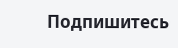Подпишитесь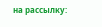на рассылку: